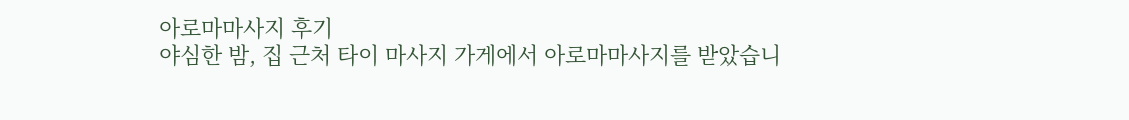아로마마사지 후기
야심한 밤, 집 근처 타이 마사지 가게에서 아로마마사지를 받았습니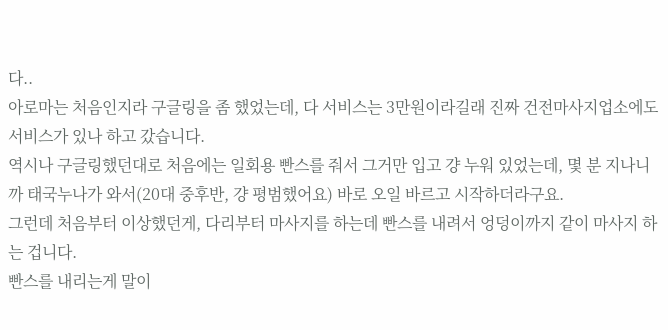다..
아로마는 처음인지라 구글링을 좀 했었는데, 다 서비스는 3만원이라길래 진짜 건전마사지업소에도 서비스가 있나 하고 갔습니다.
역시나 구글링했던대로 처음에는 일회용 빤스를 줘서 그거만 입고 걍 누워 있었는데, 몇 분 지나니까 태국누나가 와서(20대 중후반, 걍 평범했어요) 바로 오일 바르고 시작하더라구요.
그런데 처음부터 이상했던게, 다리부터 마사지를 하는데 빤스를 내려서 엉덩이까지 같이 마사지 하는 겁니다.
빤스를 내리는게 말이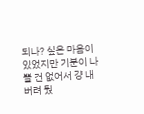되나? 싶은 마음이 있었지만 기분이 나쁠 건 없어서 걍 내버려 뒀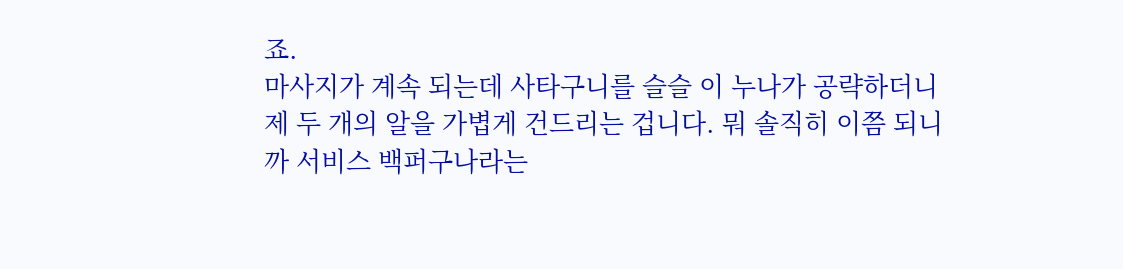죠.
마사지가 계속 되는데 사타구니를 슬슬 이 누나가 공략하더니 제 두 개의 알을 가볍게 건드리는 겁니다. 뭐 솔직히 이쯤 되니까 서비스 백퍼구나라는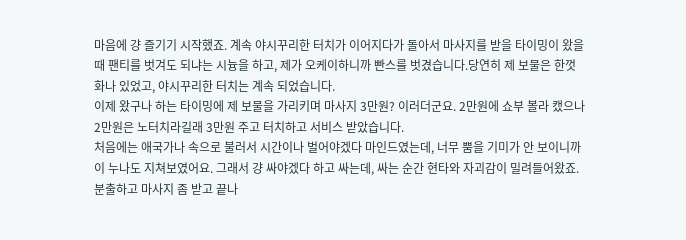마음에 걍 즐기기 시작했죠. 계속 야시꾸리한 터치가 이어지다가 돌아서 마사지를 받을 타이밍이 왔을 때 팬티를 벗겨도 되냐는 시늉을 하고, 제가 오케이하니까 빤스를 벗겼습니다.당연히 제 보물은 한껏 화나 있었고, 야시꾸리한 터치는 계속 되었습니다.
이제 왔구나 하는 타이밍에 제 보물을 가리키며 마사지 3만원? 이러더군요. 2만원에 쇼부 볼라 캤으나 2만원은 노터치라길래 3만원 주고 터치하고 서비스 받았습니다.
처음에는 애국가나 속으로 불러서 시간이나 벌어야겠다 마인드였는데, 너무 뿜을 기미가 안 보이니까 이 누나도 지쳐보였어요. 그래서 걍 싸야겠다 하고 싸는데, 싸는 순간 현타와 자괴감이 밀려들어왔죠.
분출하고 마사지 좀 받고 끝나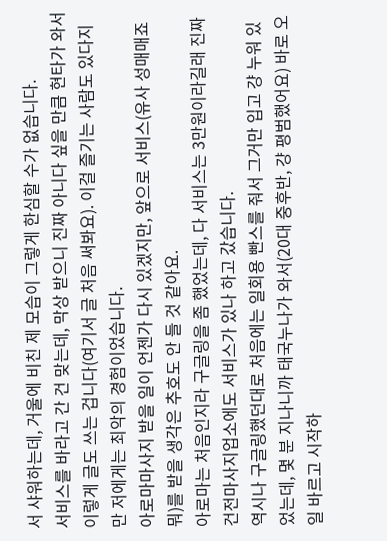서 샤워하는데, 거울에 비친 제 모습이 그렇게 한심할 수가 없습니다.
서비스를 바라고 간 건 맞는데, 막상 받으니 진짜 아니다 싶을 만큼 현타가 와서 이렇게 글도 쓰는 겁니다(여기서 글 처음 써봐요). 이걸 즐기는 사람도 있다지만 저에게는 최악의 경험이었습니다.
아로마마사지 받을 일이 언젠가 다시 있겠지만, 앞으로 서비스(유사 성매매죠 뭐)를 받을 생각은 추호도 안 들 것 같아요.
아로마는 처음인지라 구글링을 좀 했었는데, 다 서비스는 3만원이라길래 진짜 건전마사지업소에도 서비스가 있나 하고 갔습니다.
역시나 구글링했던대로 처음에는 일회용 빤스를 줘서 그거만 입고 걍 누워 있었는데, 몇 분 지나니까 태국누나가 와서(20대 중후반, 걍 평범했어요) 바로 오일 바르고 시작하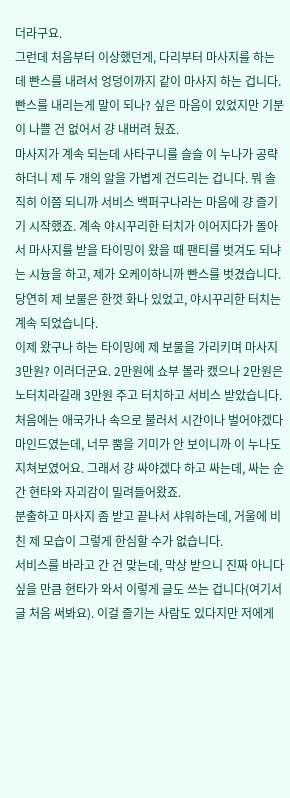더라구요.
그런데 처음부터 이상했던게, 다리부터 마사지를 하는데 빤스를 내려서 엉덩이까지 같이 마사지 하는 겁니다.
빤스를 내리는게 말이 되나? 싶은 마음이 있었지만 기분이 나쁠 건 없어서 걍 내버려 뒀죠.
마사지가 계속 되는데 사타구니를 슬슬 이 누나가 공략하더니 제 두 개의 알을 가볍게 건드리는 겁니다. 뭐 솔직히 이쯤 되니까 서비스 백퍼구나라는 마음에 걍 즐기기 시작했죠. 계속 야시꾸리한 터치가 이어지다가 돌아서 마사지를 받을 타이밍이 왔을 때 팬티를 벗겨도 되냐는 시늉을 하고, 제가 오케이하니까 빤스를 벗겼습니다.당연히 제 보물은 한껏 화나 있었고, 야시꾸리한 터치는 계속 되었습니다.
이제 왔구나 하는 타이밍에 제 보물을 가리키며 마사지 3만원? 이러더군요. 2만원에 쇼부 볼라 캤으나 2만원은 노터치라길래 3만원 주고 터치하고 서비스 받았습니다.
처음에는 애국가나 속으로 불러서 시간이나 벌어야겠다 마인드였는데, 너무 뿜을 기미가 안 보이니까 이 누나도 지쳐보였어요. 그래서 걍 싸야겠다 하고 싸는데, 싸는 순간 현타와 자괴감이 밀려들어왔죠.
분출하고 마사지 좀 받고 끝나서 샤워하는데, 거울에 비친 제 모습이 그렇게 한심할 수가 없습니다.
서비스를 바라고 간 건 맞는데, 막상 받으니 진짜 아니다 싶을 만큼 현타가 와서 이렇게 글도 쓰는 겁니다(여기서 글 처음 써봐요). 이걸 즐기는 사람도 있다지만 저에게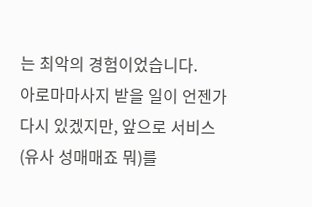는 최악의 경험이었습니다.
아로마마사지 받을 일이 언젠가 다시 있겠지만, 앞으로 서비스(유사 성매매죠 뭐)를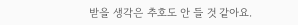받을 생각은 추호도 안 들 것 같아요.